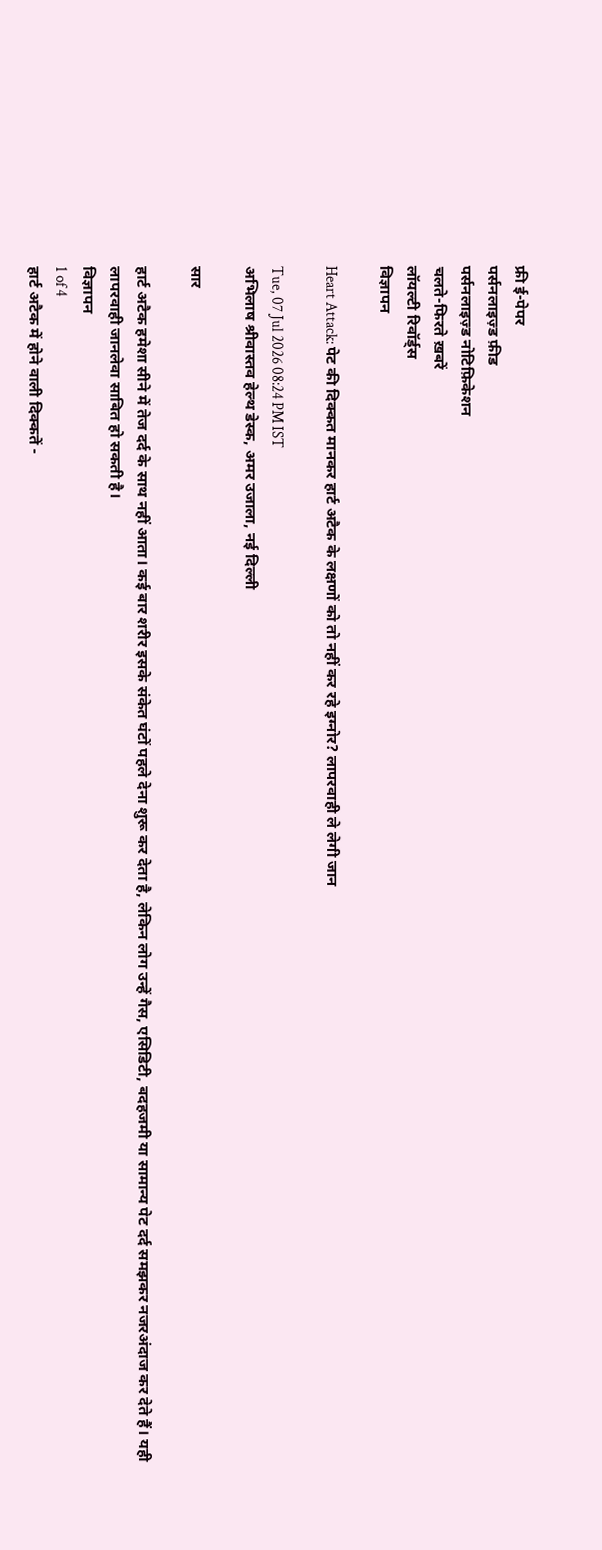फ्री ई-पेपर
पर्सनलाइज़्ड फ़ीड
पर्सनलाइज़्ड नोटिफ़िकेशन
चलते-फिरते ख़बरें
लॉयल्टी रिवॉर्ड्स
विज्ञापन

Heart Attack: पेट की दिक्कत मानकर हार्ट अटैक के लक्षणों को तो नहीं कर रहे इग्नोर? लापरवाही ले लेगी जान

Tue, 07 Jul 2026 08:24 PM IST
अभिलाष श्रीवास्तव हेल्थ डेस्क, अमर उजाला, नई दिल्ली

सार

हार्ट अटैक हमेशा सीने में तेज दर्द के साथ नहीं आता। कई बार शरीर इसके संकेत घंटों पहले देना शुरू कर देता है, लेकिन लोग उन्हें गैस, एसिडिटी, बदहजमी या सामान्य पेट दर्द समझकर नजरअंदाज कर देते हैं। यही लापरवाही जानलेवा साबित हो सकती है।
विज्ञापन
1 of 4
हार्ट अटैक में होने वाली दिक्कतें -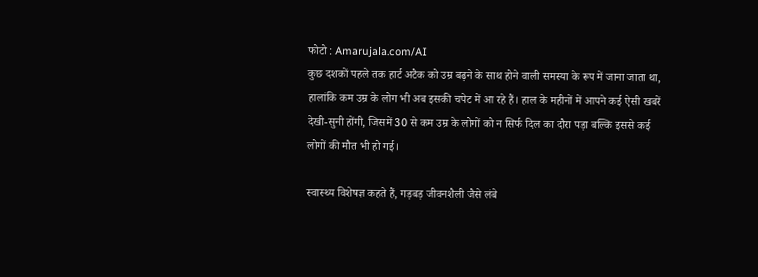फोटो : Amarujala.com/AI
कुछ दशकों पहले तक हार्ट अटैक को उम्र बढ़ने के साथ होने वाली समस्या के रूप में जाना जाता था, हालांकि कम उम्र के लोग भी अब इसकी चपेट में आ रहे हैं। हाल के महीनों में आपने कई ऐसी खबरें देखी-सुनी होंगी, जिसमें 30 से कम उम्र के लोगों को न सिर्फ दिल का दौरा पड़ा बल्कि इससे कई लोगों की मौत भी हो गई।

स्वास्थ्य विशेषज्ञ कहते हैं, गड़बड़ जीवनशैली जैसे लंबे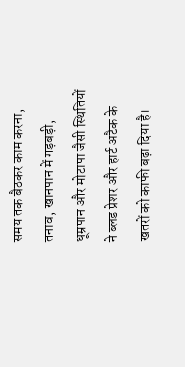समय तक बैठकर काम करना, तनाव, खानपान में गड़बड़ी, धूम्रपान और मोटापा जैसी स्थितियों ने ब्लड प्रेशर और हार्ट अटैक के खतरों को काफी बढ़ा दिया है।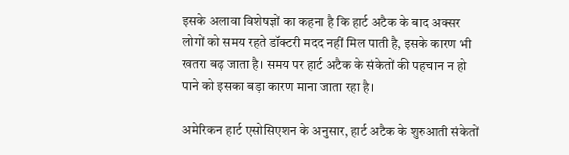इसके अलावा विशेषज्ञों का कहना है कि हार्ट अटैक के बाद अक्सर लोगों को समय रहते डॉक्टरी मदद नहीं मिल पाती है, इसके कारण भी खतरा बढ़ जाता है। समय पर हार्ट अटैक के संकेतों की पहचान न हो पाने को इसका बड़ा कारण माना जाता रहा है।

अमेरिकन हार्ट एसोसिएशन के अनुसार, हार्ट अटैक के शुरुआती संकेतों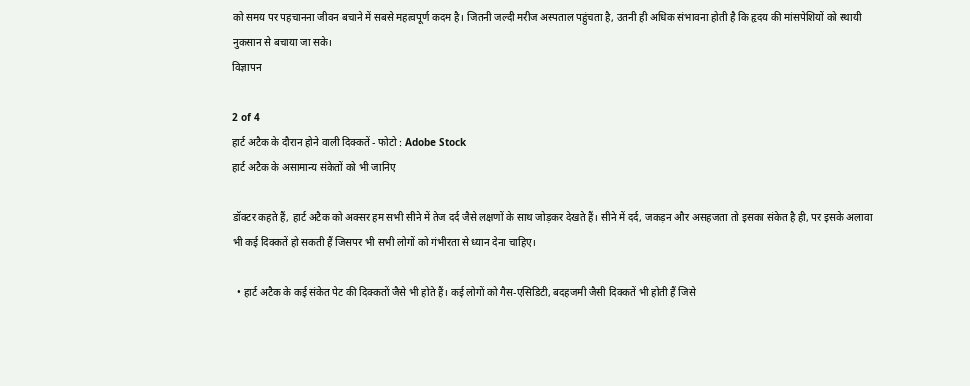को समय पर पहचानना जीवन बचाने में सबसे महत्वपूर्ण कदम है। जितनी जल्दी मरीज अस्पताल पहुंचता है, उतनी ही अधिक संभावना होती है कि हृदय की मांसपेशियों को स्थायी नुकसान से बचाया जा सके।
विज्ञापन

2 of 4
हार्ट अटैक के दौरान होने वाली दिक्कतें - फोटो : Adobe Stock
हार्ट अटैक के असामान्य संकेतों को भी जानिए

डॉक्टर कहते हैं, हार्ट अटैक को अक्सर हम सभी सीने में तेज दर्द जैसे लक्षणों के साथ जोड़कर देखते हैं। सीने में दर्द, जकड़न और असहजता तो इसका संकेत है ही, पर इसके अलावा भी कई दिक्कतें हो सकती हैं जिसपर भी सभी लोगों को गंभीरता से ध्यान देना चाहिए।

  • हार्ट अटैक के कई संकेत पेट की दिक्कतों जैसे भी होते हैं। कई लोगों को गैस-एसिडिटी, बदहजमी जैसी दिक्कतें भी होती हैं जिसे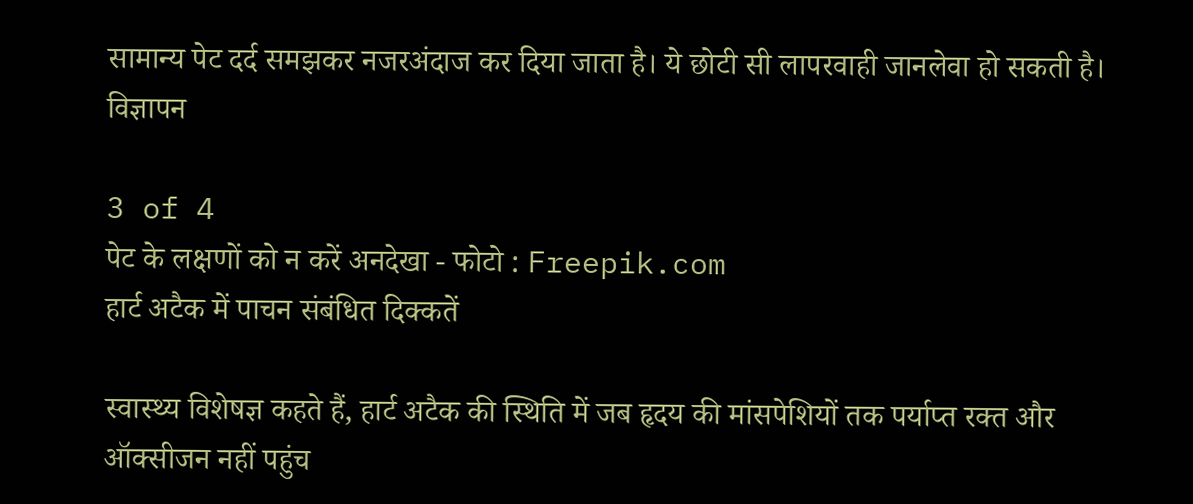सामान्य पेट दर्द समझकर नजरअंदाज कर दिया जाता है। ये छोटी सी लापरवाही जानलेवा हो सकती है।
विज्ञापन

3 of 4
पेट के लक्षणों को न करें अनदेखा - फोटो : Freepik.com
हार्ट अटैक में पाचन संबंधित दिक्कतें

स्वास्थ्य विशेषज्ञ कहते हैं, हार्ट अटैक की स्थिति में जब हृदय की मांसपेशियों तक पर्याप्त रक्त और ऑक्सीजन नहीं पहुंच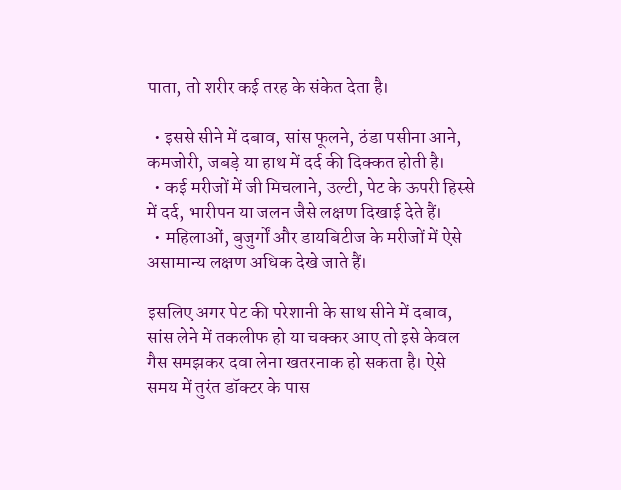पाता, तो शरीर कई तरह के संकेत देता है।

  • इससे सीने में दबाव, सांस फूलने, ठंडा पसीना आने, कमजोरी, जबड़े या हाथ में दर्द की दिक्कत होती है।
  • कई मरीजों में जी मिचलाने, उल्टी, पेट के ऊपरी हिस्से में दर्द, भारीपन या जलन जैसे लक्षण दिखाई देते हैं।
  • महिलाओं, बुजुर्गों और डायबिटीज के मरीजों में ऐसे असामान्य लक्षण अधिक देखे जाते हैं।

इसलिए अगर पेट की परेशानी के साथ सीने में दबाव, सांस लेने में तकलीफ हो या चक्कर आए तो इसे केवल गैस समझकर दवा लेना खतरनाक हो सकता है। ऐसे समय में तुरंत डॉक्टर के पास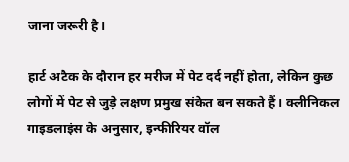जाना जरूरी है।

हार्ट अटैक के दौरान हर मरीज में पेट दर्द नहीं होता, लेकिन कुछ लोगों में पेट से जुड़े लक्षण प्रमुख संकेत बन सकते हैं। क्लीनिकल गाइडलाइंस के अनुसार, इन्फीरियर वॉल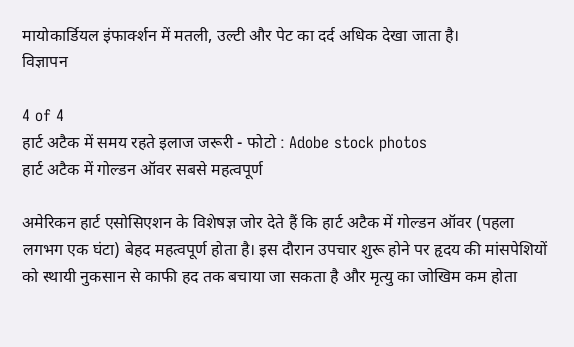मायोकार्डियल इंफार्क्शन में मतली, उल्टी और पेट का दर्द अधिक देखा जाता है।
विज्ञापन

4 of 4
हार्ट अटैक में समय रहते इलाज जरूरी - फोटो : Adobe stock photos
हार्ट अटैक में गोल्डन ऑवर सबसे महत्वपूर्ण

अमेरिकन हार्ट एसोसिएशन के विशेषज्ञ जोर देते हैं कि हार्ट अटैक में गोल्डन ऑवर (पहला लगभग एक घंटा) बेहद महत्वपूर्ण होता है। इस दौरान उपचार शुरू होने पर हृदय की मांसपेशियों को स्थायी नुकसान से काफी हद तक बचाया जा सकता है और मृत्यु का जोखिम कम होता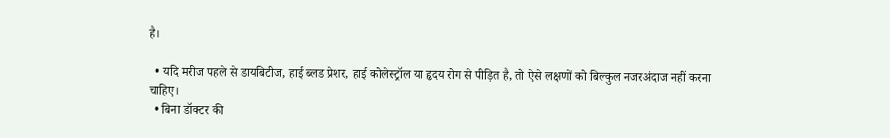है।

  • यदि मरीज पहले से डायबिटीज, हाई ब्लड प्रेशर, हाई कोलेस्ट्रॉल या हृदय रोग से पीड़ित है, तो ऐसे लक्षणों को बिल्कुल नजरअंदाज नहीं करना चाहिए।
  • बिना डॉक्टर की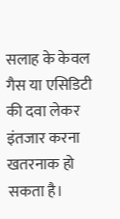सलाह के केवल गैस या एसिडिटी की दवा लेकर इंतजार करना खतरनाक हो सकता है।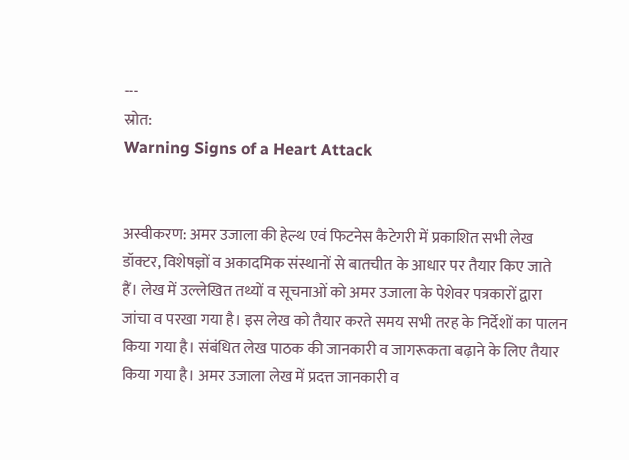---
स्रोत:
Warning Signs of a Heart Attack


अस्वीकरण: अमर उजाला की हेल्थ एवं फिटनेस कैटेगरी में प्रकाशित सभी लेख डॉक्टर, विशेषज्ञों व अकादमिक संस्थानों से बातचीत के आधार पर तैयार किए जाते हैं। लेख में उल्लेखित तथ्यों व सूचनाओं को अमर उजाला के पेशेवर पत्रकारों द्वारा जांचा व परखा गया है। इस लेख को तैयार करते समय सभी तरह के निर्देशों का पालन किया गया है। संबंधित लेख पाठक की जानकारी व जागरूकता बढ़ाने के लिए तैयार किया गया है। अमर उजाला लेख में प्रदत्त जानकारी व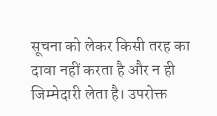सूचना को लेकर किसी तरह का दावा नहीं करता है और न ही जिम्मेदारी लेता है। उपरोक्त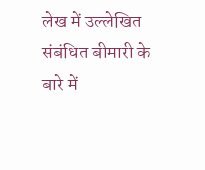लेख में उल्लेखित संबंधित बीमारी के बारे में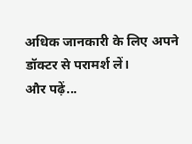अधिक जानकारी के लिए अपने डॉक्टर से परामर्श लें।
और पढ़ें...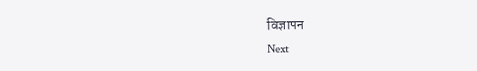विज्ञापन
Next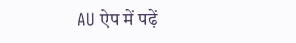AU ऐप में पढ़ें